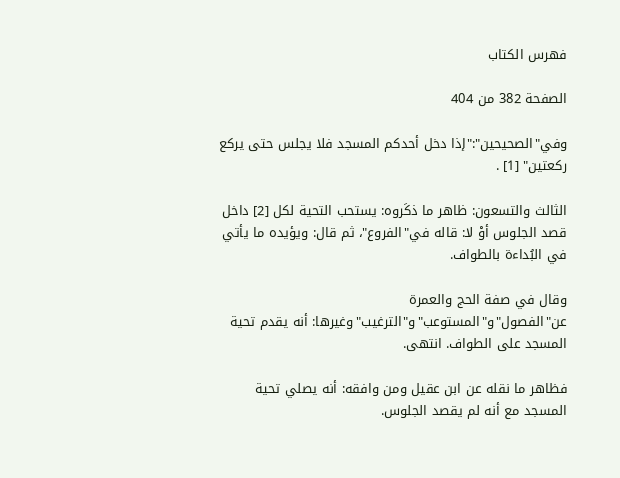فهرس الكتاب

الصفحة 382 من 404

وفي"الصحيحين":"إذا دخل أحدكم المسجد فلا يجلس حتى يركع ركعتين" [1] .

الثالث والتسعون: ظاهر ما ذكَروه: يستحب التحية لكل [2] داخل قصد الجلوس أوْ لا: قاله في"الفروع"، ثم قال: ويؤيده ما يأتي في البُداءة بالطواف.

وقال في صفة الحج والعمرة عن"الفصول"و"المستوعب"و"الترغيب"وغيرها: أنه يقدم تحية المسجد على الطواف. انتهى.

فظاهر ما نقله عن ابن عقيل ومن وافقه: أنه يصلي تحية المسجد مع أنه لم يقصد الجلوس.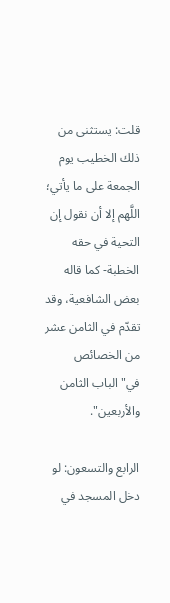قلت: يستثنى من ذلك الخطيب يوم الجمعة على ما يأتي؛ اللَّهم إلا أن نقول إن التحية في حقه الخطبة- كما قاله بعض الشافعية، وقد تقدّم في الثامن عشر من الخصائص في"الباب الثامن والأربعين".

الرابع والتسعون: لو دخل المسجد في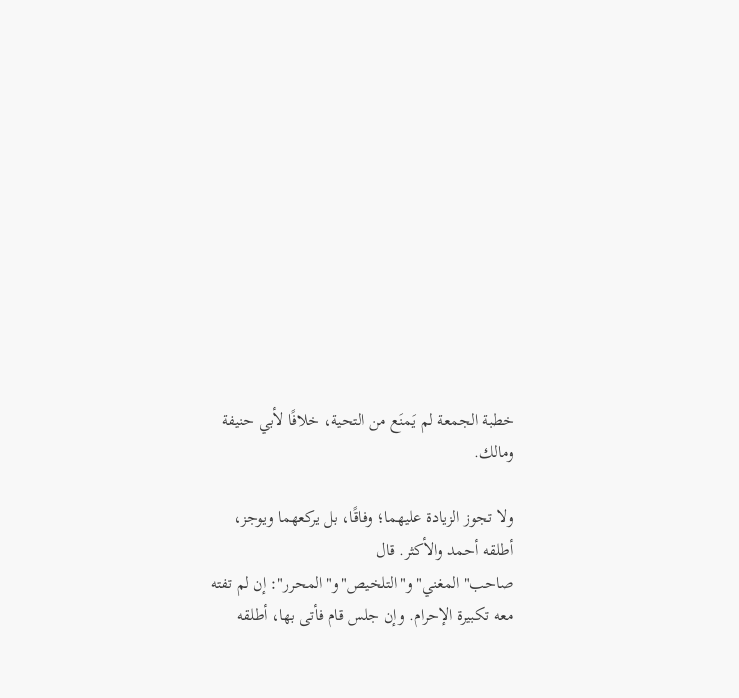خطبة الجمعة لم يَمنَع من التحية، خلافًا لأبي حنيفة ومالك.

ولا تجوز الزيادة عليهما؛ وفاقًا، بل يركعهما ويوجز، أطلقه أحمد والأكثر. قال صاحب"المغني"و"التلخيص"و"المحرر": إن لم تفته معه تكبيرة الإحرام. وإن جلس قام فأتى بها، أطلقه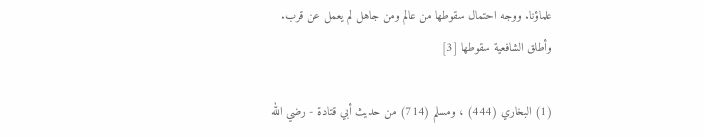علماؤنا. ووجه احتمال سقوطها من عالم ومن جاهل لم يعمل عن قرب. وأطلق الشافعية سقوطها [3]

(1) البخاري (444) ، ومسلم (714) من حديث أبي قتادة - رضي الله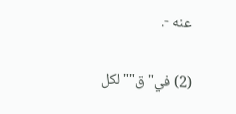عنه -.

(2) في"ق""لكل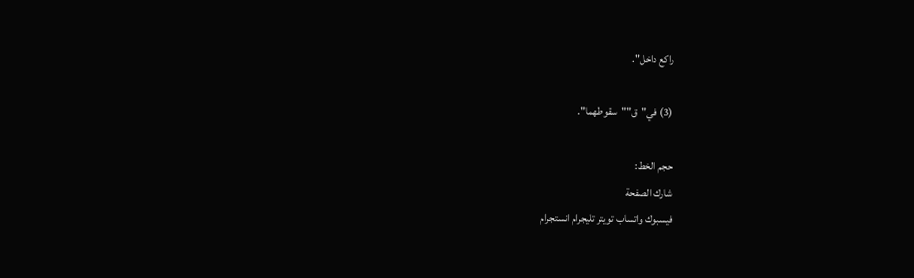راكع داخل".

(3) في"ق""سقوطهما".

حجم الخط:
شارك الصفحة
فيسبوك واتساب تويتر تليجرام انستجرام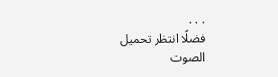. . .
فضلًا انتظر تحميل الصوت